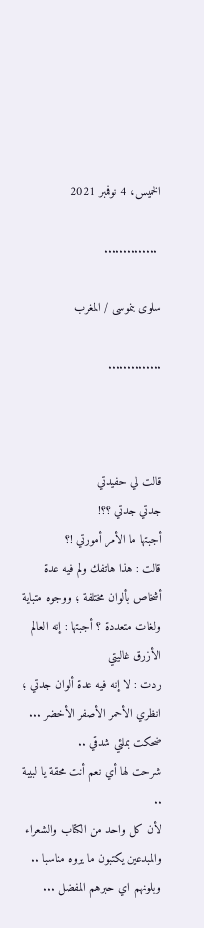الخميس، 4 نوفمبر 2021

 ..............

سلوى بنموسى / المغرب

..............



قالت لي حفيدتي
جدتي جدتي ؟؟!
أجبتها ما الأمر أمورتي !؟
قالت : هذا هاتفك ولم فيه عدة أشخاص بألوان مختلفة ؛ ووجوه متباية ولغات متعددة ؟ أجبتها : إنه العالم الأزرق غاليتي
ردت : لا إنه فيه عدة ألوان جدتي ؛ انظري الأحمر الأصفر الأخضر ...
ضحكت بملئي شدقي ..
شرحت لها أي نعم أنت محقة يا لبيبة ..
لأن كل واحد من الكتاب والشعراء والمبدعين يكتبون ما يروه مناسبا .. وبلونهم اي حبرهم المفضل ...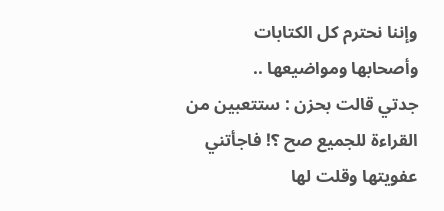وإننا نحترم كل الكتابات وأصحابها ومواضيعها ..
جدتي قالت بحزن : ستتعبين من القراءة للجميع صح ؟! فاجأتني عفويتها وقلت لها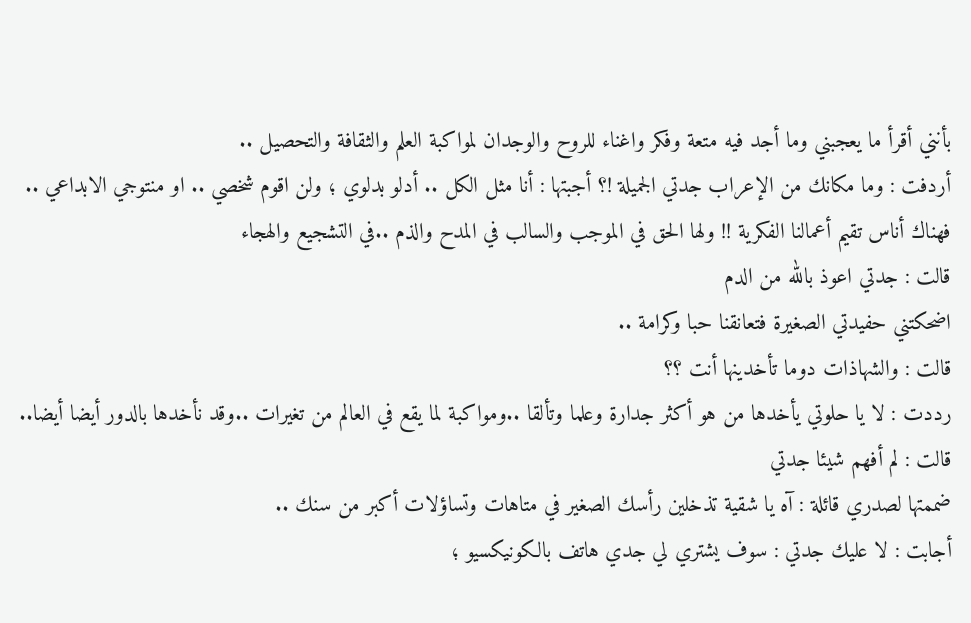بأنني أقرأ ما يعجبني وما أجد فيه متعة وفكر واغناء للروح والوجدان لمواكبة العلم والثقافة والتحصيل ..
أردفت : وما مكانك من الإعراب جدتي الجميلة !؟ أجبتها : أنا مثل الكل .. أدلو بدلوي ؛ ولن اقوم شخصي .. او منتوجي الابداعي ..
فهناك أناس تقيم أعمالنا الفكرية !! ولها الحق في الموجب والسالب في المدح والذم ..في التشجيع والهجاء
قالت : جدتي اعوذ بالله من الدم
اضحكتني حفيدتي الصغيرة فتعانقنا حبا وكرامة ..
قالت : والشهاذات دوما تأخدينها أنت ؟؟
رددت : لا يا حلوتي يأخدها من هو أكثر جدارة وعلما وتألقا ..ومواكبة لما يقع في العالم من تغيرات ..وقد نأخدها بالدور أيضا أيضا..
قالت : لم أفهم شيئا جدتي
ضممتها لصدري قائلة : آه يا شقية تذخلين رأسك الصغير في متاهات وتساؤلات أكبر من سنك ..
أجابت : لا عليك جدتي : سوف يشتري لي جدي هاتف بالكونيكسيو ؛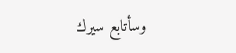وسأتابع سيرك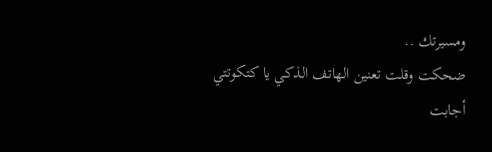ومسيرتك ..
ضحكت وقلت تعنين الهاتف الذكي يا كتكوتتي
أجابت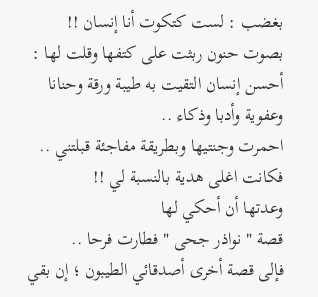بغضب : لست كتكوت أنا إنسان !!
بصوت حنون ربثت على كتفها وقلت لها : أحسن إنسان التقيت به طيبة ورقة وحنانا وعفوية وأدبا وذكاء ..
احمرت وجنتيها وبطريقة مفاجئة قبلتني ..
فكانت اغلى هدية بالنسبة لي !!
وعدتها أن أحكي لها
قصة " نواذر جحى " فطارت فرحا ..
فإلى قصة أخرى أصدقائي الطيبون ؛ إن بقي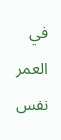في العمر نفس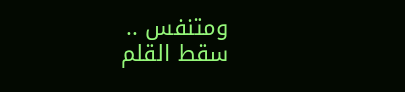ومتنفس ..
سقط القلم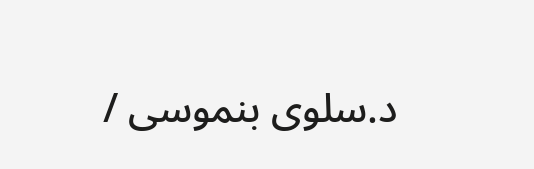د.سلوى بنموسى /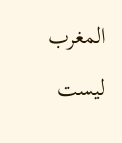المغرب

ليست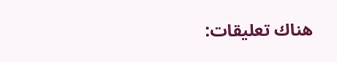هناك تعليقات: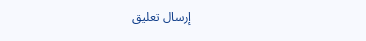إرسال تعليق